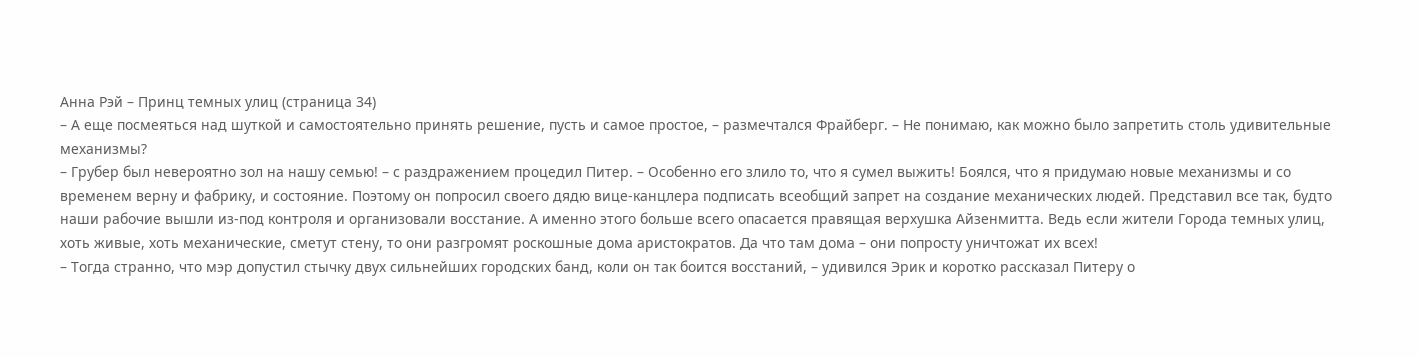Анна Рэй – Принц темных улиц (страница 34)
– А еще посмеяться над шуткой и самостоятельно принять решение, пусть и самое простое, – размечтался Фрайберг. – Не понимаю, как можно было запретить столь удивительные механизмы?
– Грубер был невероятно зол на нашу семью! – с раздражением процедил Питер. – Особенно его злило то, что я сумел выжить! Боялся, что я придумаю новые механизмы и со временем верну и фабрику, и состояние. Поэтому он попросил своего дядю вице-канцлера подписать всеобщий запрет на создание механических людей. Представил все так, будто наши рабочие вышли из-под контроля и организовали восстание. А именно этого больше всего опасается правящая верхушка Айзенмитта. Ведь если жители Города темных улиц, хоть живые, хоть механические, сметут стену, то они разгромят роскошные дома аристократов. Да что там дома – они попросту уничтожат их всех!
– Тогда странно, что мэр допустил стычку двух сильнейших городских банд, коли он так боится восстаний, – удивился Эрик и коротко рассказал Питеру о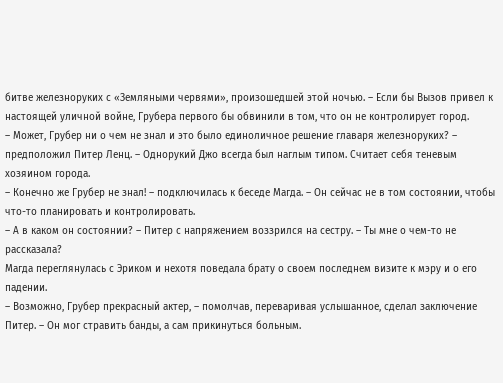битве железноруких с «Земляными червями», произошедшей этой ночью. – Если бы Вызов привел к настоящей уличной войне, Грубера первого бы обвинили в том, что он не контролирует город.
– Может, Грубер ни о чем не знал и это было единоличное решение главаря железноруких? – предположил Питер Ленц. – Однорукий Джо всегда был наглым типом. Считает себя теневым хозяином города.
– Конечно же Грубер не знал! – подключилась к беседе Магда. – Он сейчас не в том состоянии, чтобы что-то планировать и контролировать.
– А в каком он состоянии? – Питер с напряжением воззрился на сестру. – Ты мне о чем-то не рассказала?
Магда переглянулась с Эриком и нехотя поведала брату о своем последнем визите к мэру и о его падении.
– Возможно, Грубер прекрасный актер, – помолчав, переваривая услышанное, сделал заключение Питер. – Он мог стравить банды, а сам прикинуться больным.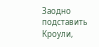Заодно подставить Кроули,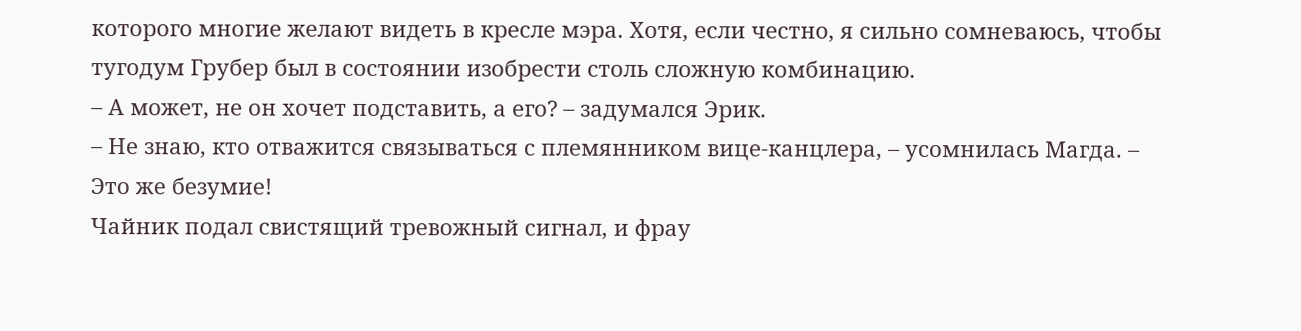которого многие желают видеть в кресле мэра. Хотя, если честно, я сильно сомневаюсь, чтобы тугодум Грубер был в состоянии изобрести столь сложную комбинацию.
– А может, не он хочет подставить, а его? – задумался Эрик.
– Не знаю, кто отважится связываться с племянником вице-канцлера, – усомнилась Магда. – Это же безумие!
Чайник подал свистящий тревожный сигнал, и фрау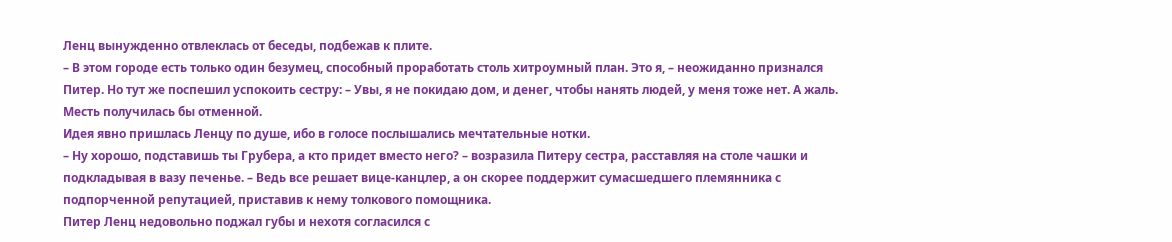Ленц вынужденно отвлеклась от беседы, подбежав к плите.
– В этом городе есть только один безумец, способный проработать столь хитроумный план. Это я, – неожиданно признался Питер. Но тут же поспешил успокоить сестру: – Увы, я не покидаю дом, и денег, чтобы нанять людей, у меня тоже нет. А жаль. Месть получилась бы отменной.
Идея явно пришлась Ленцу по душе, ибо в голосе послышались мечтательные нотки.
– Ну хорошо, подставишь ты Грубера, а кто придет вместо него? – возразила Питеру сестра, расставляя на столе чашки и подкладывая в вазу печенье. – Ведь все решает вице-канцлер, а он скорее поддержит сумасшедшего племянника с подпорченной репутацией, приставив к нему толкового помощника.
Питер Ленц недовольно поджал губы и нехотя согласился с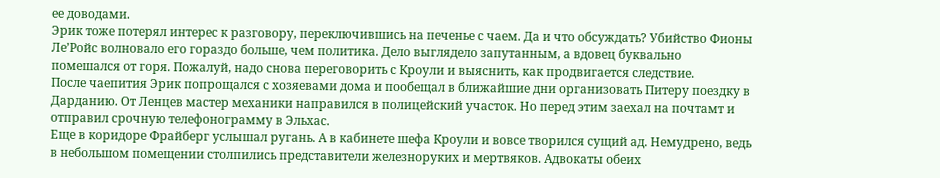ее доводами.
Эрик тоже потерял интерес к разговору, переключившись на печенье с чаем. Да и что обсуждать? Убийство Фионы Ле’Ройс волновало его гораздо больше, чем политика. Дело выглядело запутанным, а вдовец буквально помешался от горя. Пожалуй, надо снова переговорить с Кроули и выяснить, как продвигается следствие.
После чаепития Эрик попрощался с хозяевами дома и пообещал в ближайшие дни организовать Питеру поездку в Дарданию. От Ленцев мастер механики направился в полицейский участок. Но перед этим заехал на почтамт и отправил срочную телефонограмму в Эльхас.
Еще в коридоре Фрайберг услышал ругань. А в кабинете шефа Кроули и вовсе творился сущий ад. Немудрено, ведь в небольшом помещении столпились представители железноруких и мертвяков. Адвокаты обеих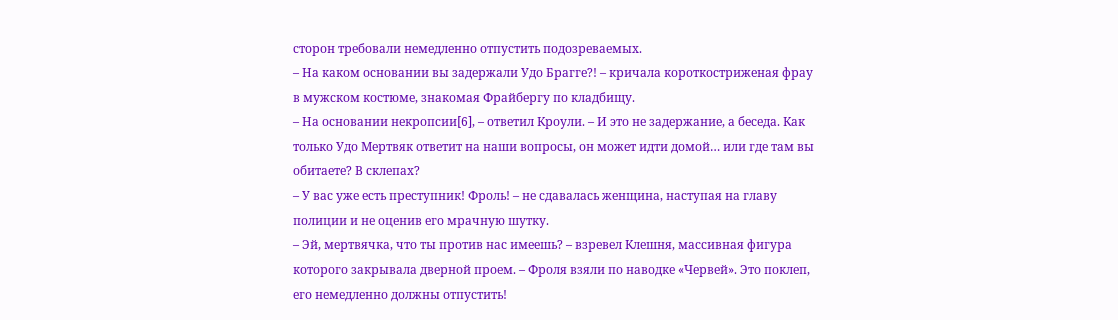сторон требовали немедленно отпустить подозреваемых.
– На каком основании вы задержали Удо Брагге?! – кричала короткостриженая фрау в мужском костюме, знакомая Фрайбергу по кладбищу.
– На основании некропсии[6], – ответил Кроули. – И это не задержание, а беседа. Как только Удо Мертвяк ответит на наши вопросы, он может идти домой… или где там вы обитаете? В склепах?
– У вас уже есть преступник! Фроль! – не сдавалась женщина, наступая на главу полиции и не оценив его мрачную шутку.
– Эй, мертвячка, что ты против нас имеешь? – взревел Клешня, массивная фигура которого закрывала дверной проем. – Фроля взяли по наводке «Червей». Это поклеп, его немедленно должны отпустить!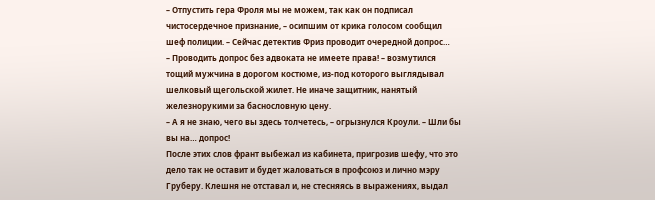– Отпустить гера Фроля мы не можем, так как он подписал чистосердечное признание, – осипшим от крика голосом сообщил шеф полиции. – Сейчас детектив Фриз проводит очередной допрос…
– Проводить допрос без адвоката не имеете права! – возмутился тощий мужчина в дорогом костюме, из-под которого выглядывал шелковый щегольской жилет. Не иначе защитник, нанятый железнорукими за баснословную цену.
– А я не знаю, чего вы здесь толчетесь, – огрызнулся Кроули. – Шли бы вы на… допрос!
После этих слов франт выбежал из кабинета, пригрозив шефу, что это дело так не оставит и будет жаловаться в профсоюз и лично мэру Груберу. Клешня не отставал и, не стесняясь в выражениях, выдал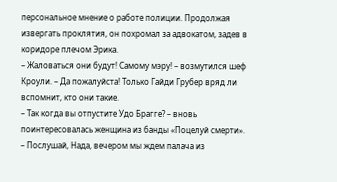персональное мнение о работе полиции. Продолжая извергать проклятия, он похромал за адвокатом, задев в коридоре плечом Эрика.
– Жаловаться они будут! Самому мэру! – возмутился шеф Кроули. – Да пожалуйста! Только Гайди Грубер вряд ли вспомнит, кто они такие.
– Так когда вы отпустите Удо Брагге? – вновь поинтересовалась женщина из банды «Поцелуй смерти».
– Послушай, Нада, вечером мы ждем палача из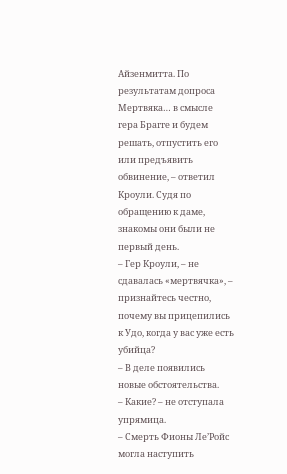Айзенмитта. По результатам допроса Мертвяка… в смысле гера Брагге и будем решать, отпустить его или предъявить обвинение, – ответил Кроули. Судя по обращению к даме, знакомы они были не первый день.
– Гер Кроули, – не сдавалась «мертвячка», – признайтесь честно, почему вы прицепились к Удо, когда у вас уже есть убийца?
– В деле появились новые обстоятельства.
– Какие? – не отступала упрямица.
– Смерть Фионы Ле’Ройс могла наступить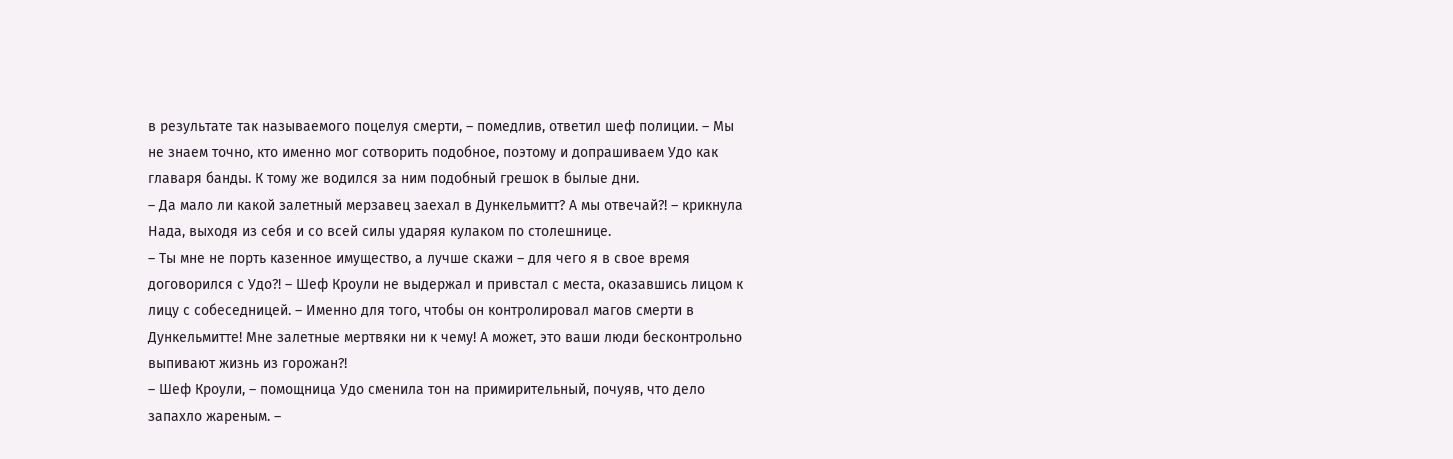в результате так называемого поцелуя смерти, – помедлив, ответил шеф полиции. – Мы не знаем точно, кто именно мог сотворить подобное, поэтому и допрашиваем Удо как главаря банды. К тому же водился за ним подобный грешок в былые дни.
– Да мало ли какой залетный мерзавец заехал в Дункельмитт? А мы отвечай?! – крикнула Нада, выходя из себя и со всей силы ударяя кулаком по столешнице.
– Ты мне не порть казенное имущество, а лучше скажи – для чего я в свое время договорился с Удо?! – Шеф Кроули не выдержал и привстал с места, оказавшись лицом к лицу с собеседницей. – Именно для того, чтобы он контролировал магов смерти в Дункельмитте! Мне залетные мертвяки ни к чему! А может, это ваши люди бесконтрольно выпивают жизнь из горожан?!
– Шеф Кроули, – помощница Удо сменила тон на примирительный, почуяв, что дело запахло жареным. –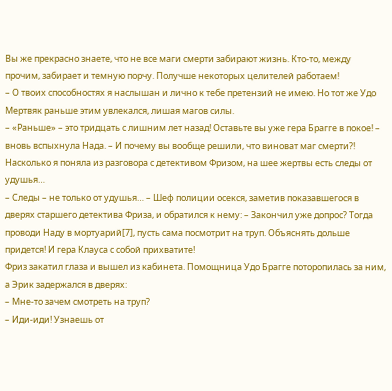Вы же прекрасно знаете, что не все маги смерти забирают жизнь. Кто-то, между прочим, забирает и темную порчу. Получше некоторых целителей работаем!
– О твоих способностях я наслышан и лично к тебе претензий не имею. Но тот же Удо Мертвяк раньше этим увлекался, лишая магов силы.
– «Раньше» – это тридцать с лишним лет назад! Оставьте вы уже гера Брагге в покое! – вновь вспыхнула Нада. – И почему вы вообще решили, что виноват маг смерти?! Насколько я поняла из разговора с детективом Фризом, на шее жертвы есть следы от удушья…
– Следы – не только от удушья… – Шеф полиции осекся, заметив показавшегося в дверях старшего детектива Фриза, и обратился к нему: – Закончил уже допрос? Тогда проводи Наду в мортуарий[7], пусть сама посмотрит на труп. Объяснять дольше придется! И гера Клауса с собой прихватите!
Фриз закатил глаза и вышел из кабинета. Помощница Удо Брагге поторопилась за ним, а Эрик задержался в дверях:
– Мне-то зачем смотреть на труп?
– Иди-иди! Узнаешь от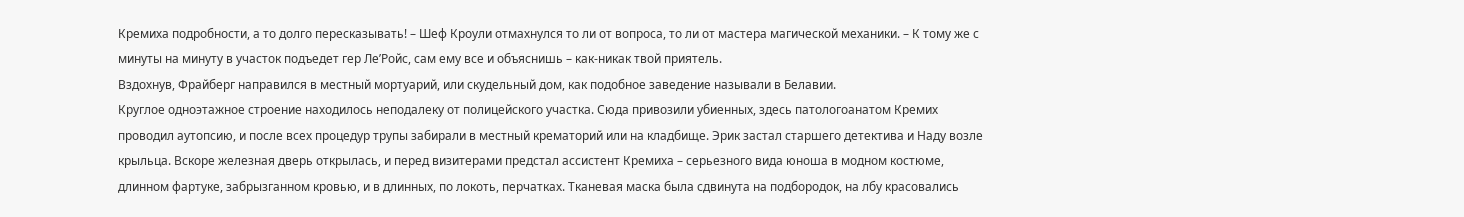Кремиха подробности, а то долго пересказывать! – Шеф Кроули отмахнулся то ли от вопроса, то ли от мастера магической механики. – К тому же с минуты на минуту в участок подъедет гер Ле’Ройс, сам ему все и объяснишь – как-никак твой приятель.
Вздохнув, Фрайберг направился в местный мортуарий, или скудельный дом, как подобное заведение называли в Белавии.
Круглое одноэтажное строение находилось неподалеку от полицейского участка. Сюда привозили убиенных, здесь патологоанатом Кремих проводил аутопсию, и после всех процедур трупы забирали в местный крематорий или на кладбище. Эрик застал старшего детектива и Наду возле крыльца. Вскоре железная дверь открылась, и перед визитерами предстал ассистент Кремиха – серьезного вида юноша в модном костюме, длинном фартуке, забрызганном кровью, и в длинных, по локоть, перчатках. Тканевая маска была сдвинута на подбородок, на лбу красовались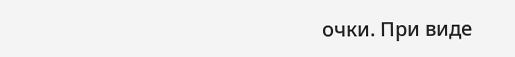очки. При виде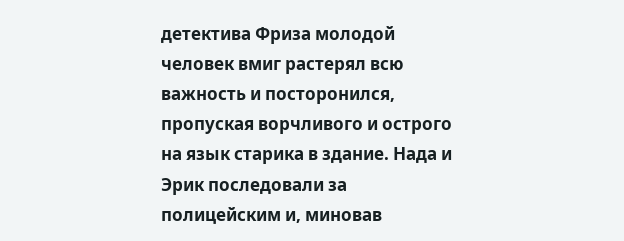детектива Фриза молодой человек вмиг растерял всю важность и посторонился, пропуская ворчливого и острого на язык старика в здание. Нада и Эрик последовали за полицейским и, миновав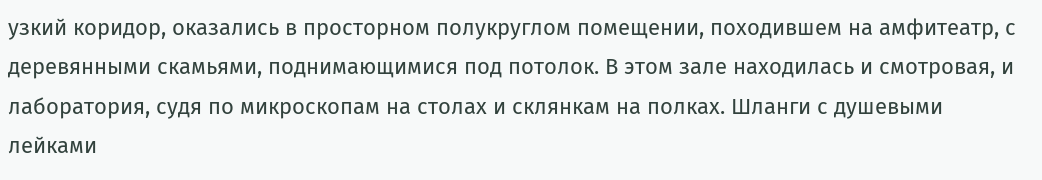узкий коридор, оказались в просторном полукруглом помещении, походившем на амфитеатр, с деревянными скамьями, поднимающимися под потолок. В этом зале находилась и смотровая, и лаборатория, судя по микроскопам на столах и склянкам на полках. Шланги с душевыми лейками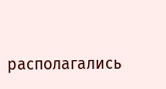располагались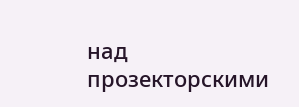над прозекторскими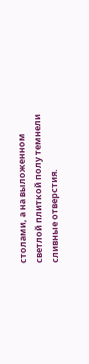столами, а на выложенном светлой плиткой полу темнели сливные отверстия.